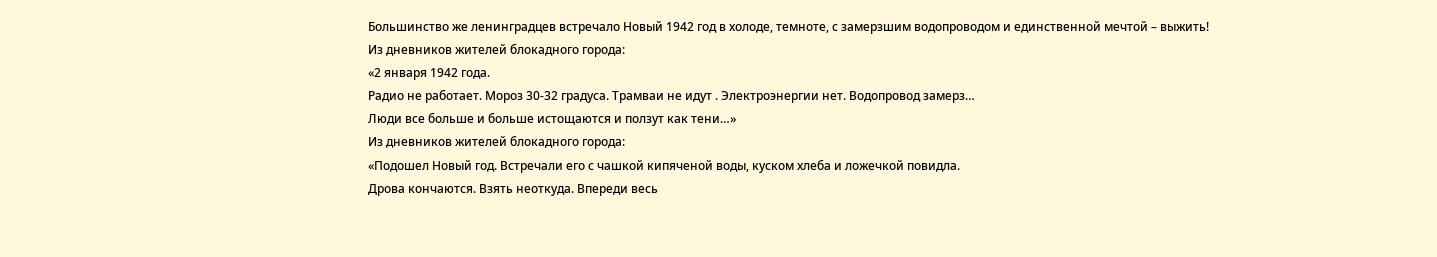Большинство же ленинградцев встречало Новый 1942 год в холоде, темноте, с замерзшим водопроводом и единственной мечтой – выжить!
Из дневников жителей блокадного города:
«2 января 1942 года.
Радио не работает. Мороз 30-32 градуса. Трамваи не идут . Электроэнергии нет. Водопровод замерз…
Люди все больше и больше истощаются и ползут как тени…»
Из дневников жителей блокадного города:
«Подошел Новый год. Встречали его с чашкой кипяченой воды, куском хлеба и ложечкой повидла.
Дрова кончаются. Взять неоткуда. Впереди весь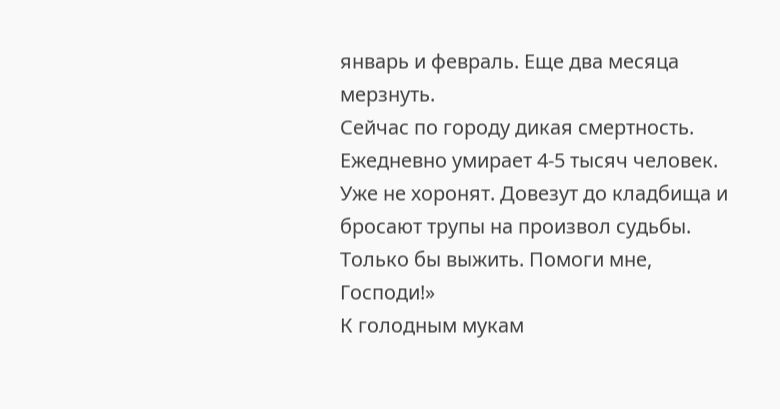январь и февраль. Еще два месяца мерзнуть.
Сейчас по городу дикая смертность. Ежедневно умирает 4-5 тысяч человек. Уже не хоронят. Довезут до кладбища и бросают трупы на произвол судьбы.
Только бы выжить. Помоги мне, Господи!»
К голодным мукам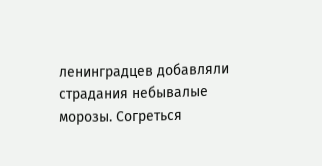ленинградцев добавляли страдания небывалые морозы. Согреться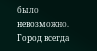было невозможно. Город всегда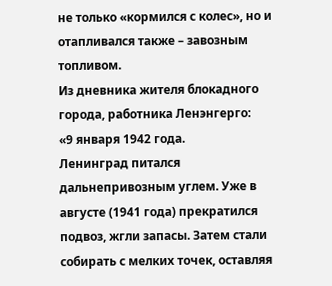не только «кормился с колес», но и отапливался также – завозным топливом.
Из дневника жителя блокадного города, работника Ленэнгерго:
«9 января 1942 года.
Ленинград питался дальнепривозным углем. Уже в августе (1941 года) прекратился подвоз, жгли запасы. Затем стали собирать с мелких точек, оставляя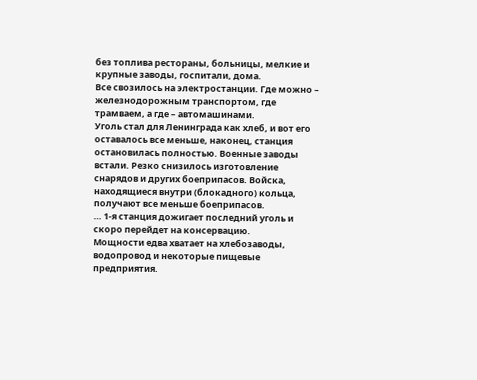без топлива рестораны, больницы, мелкие и крупные заводы, госпитали, дома.
Все свозилось на электростанции. Где можно – железнодорожным транспортом, где трамваем, а где – автомашинами.
Уголь стал для Ленинграда как хлеб, и вот его оставалось все меньше, наконец, станция остановилась полностью. Военные заводы встали. Резко снизилось изготовление снарядов и других боеприпасов. Войска, находящиеся внутри (блокадного) кольца, получают все меньше боеприпасов.
… 1-я станция дожигает последний уголь и скоро перейдет на консервацию.
Мощности едва хватает на хлебозаводы, водопровод и некоторые пищевые предприятия.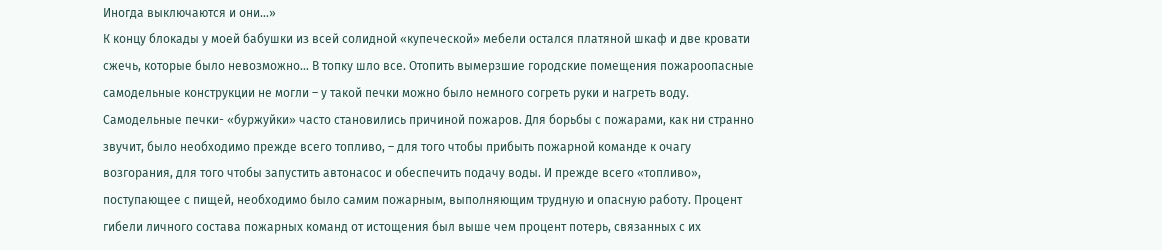Иногда выключаются и они…»
К концу блокады у моей бабушки из всей солидной «купеческой» мебели остался платяной шкаф и две кровати сжечь, которые было невозможно… В топку шло все. Отопить вымерзшие городские помещения пожароопасные самодельные конструкции не могли – у такой печки можно было немного согреть руки и нагреть воду.
Самодельные печки- «буржуйки» часто становились причиной пожаров. Для борьбы с пожарами, как ни странно звучит, было необходимо прежде всего топливо, – для того чтобы прибыть пожарной команде к очагу возгорания, для того чтобы запустить автонасос и обеспечить подачу воды. И прежде всего «топливо», поступающее с пищей, необходимо было самим пожарным, выполняющим трудную и опасную работу. Процент гибели личного состава пожарных команд от истощения был выше чем процент потерь, связанных с их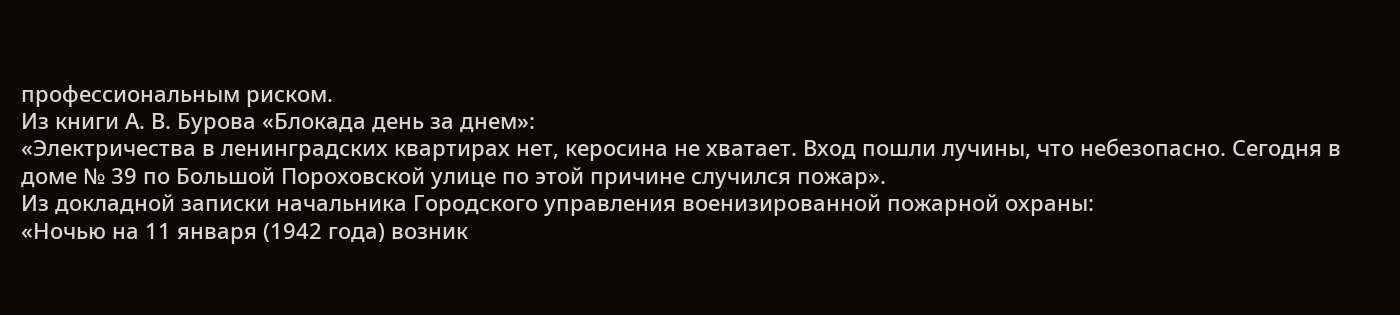профессиональным риском.
Из книги А. В. Бурова «Блокада день за днем»:
«Электричества в ленинградских квартирах нет, керосина не хватает. Вход пошли лучины, что небезопасно. Сегодня в доме № 39 по Большой Пороховской улице по этой причине случился пожар».
Из докладной записки начальника Городского управления военизированной пожарной охраны:
«Ночью на 11 января (1942 года) возник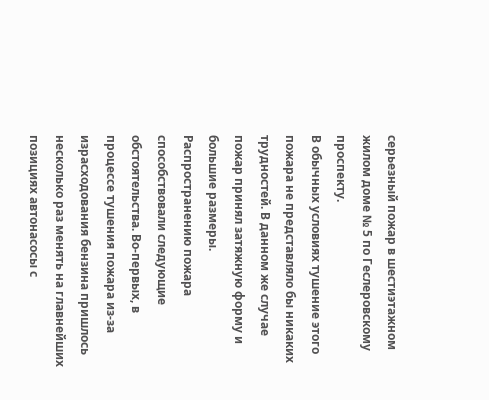серьезный пожар в шестиэтажном жилом доме № 5 по Геслеровскому проспекту.
В обычных условиях тушение этого пожара не представляло бы никаких трудностей. В данном же случае пожар принял затяжную форму и большие размеры.
Распространению пожара способствовали следующие обстоятельства. Во-первых, в процессе тушения пожара из-за израсходования бензина пришлось несколько раз менять на главнейших позициях автонасосы с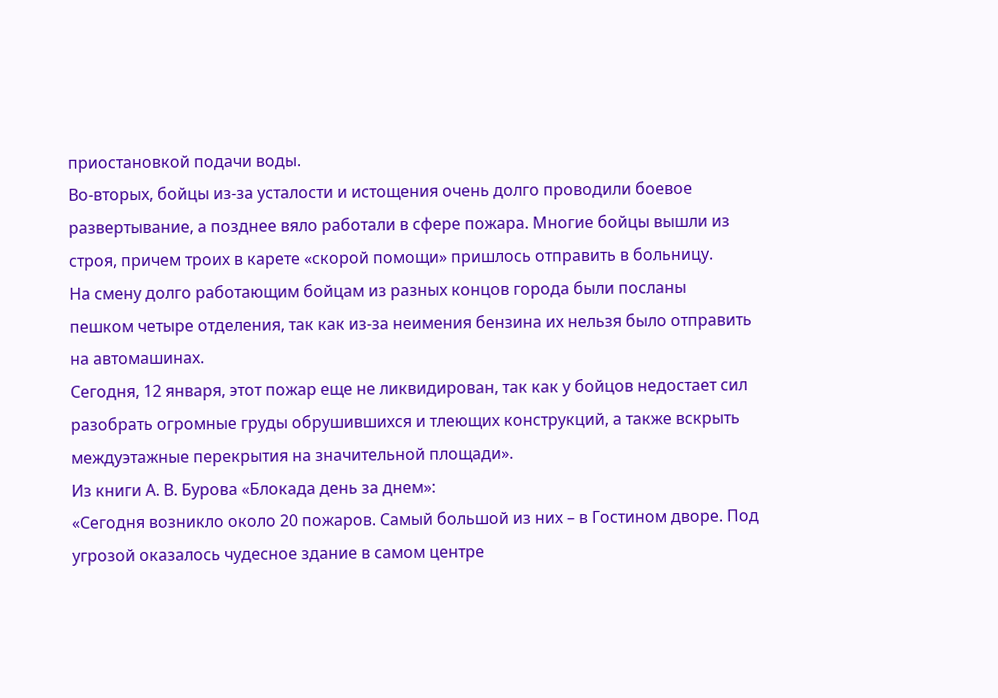приостановкой подачи воды.
Во-вторых, бойцы из-за усталости и истощения очень долго проводили боевое развертывание, а позднее вяло работали в сфере пожара. Многие бойцы вышли из строя, причем троих в карете «скорой помощи» пришлось отправить в больницу.
На смену долго работающим бойцам из разных концов города были посланы
пешком четыре отделения, так как из-за неимения бензина их нельзя было отправить на автомашинах.
Сегодня, 12 января, этот пожар еще не ликвидирован, так как у бойцов недостает сил разобрать огромные груды обрушившихся и тлеющих конструкций, а также вскрыть междуэтажные перекрытия на значительной площади».
Из книги А. В. Бурова «Блокада день за днем»:
«Сегодня возникло около 20 пожаров. Самый большой из них – в Гостином дворе. Под угрозой оказалось чудесное здание в самом центре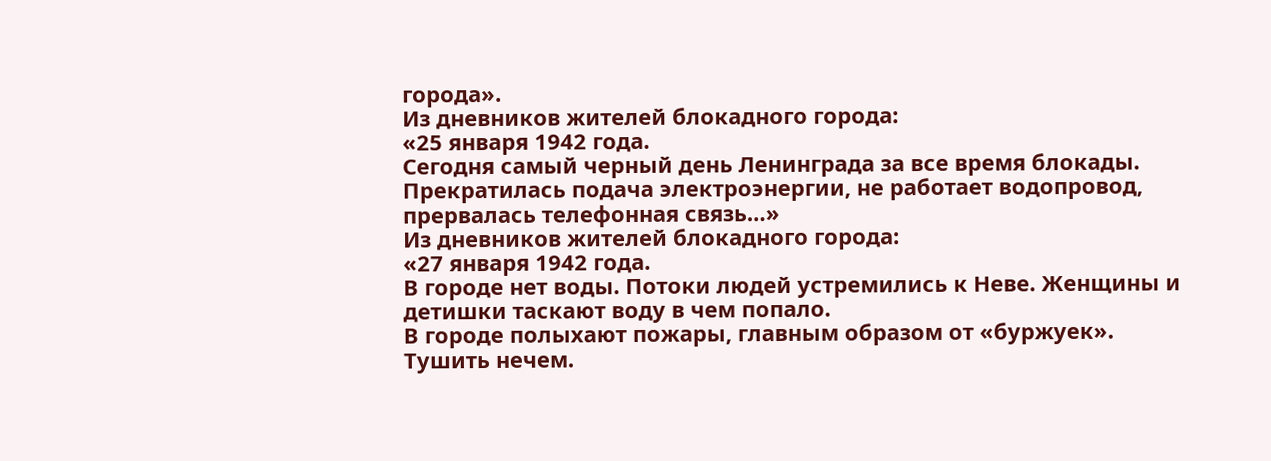города».
Из дневников жителей блокадного города:
«25 января 1942 года.
Сегодня самый черный день Ленинграда за все время блокады. Прекратилась подача электроэнергии, не работает водопровод, прервалась телефонная связь…»
Из дневников жителей блокадного города:
«27 января 1942 года.
В городе нет воды. Потоки людей устремились к Неве. Женщины и детишки таскают воду в чем попало.
В городе полыхают пожары, главным образом от «буржуек». Тушить нечем.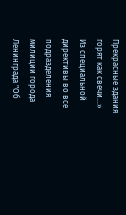Прекрасные здания горят как свечи…»
Из специальной директивы во все подразделения милиции города Ленинграда "Об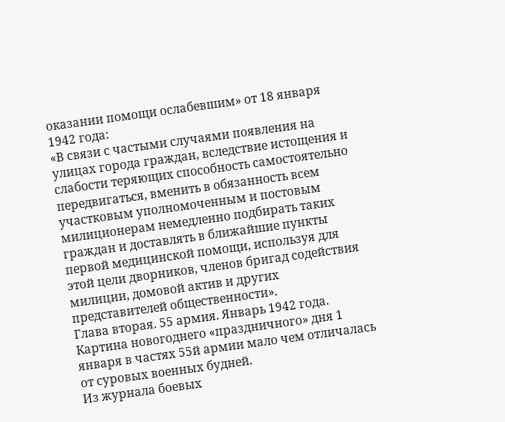оказании помощи ослабевшим» от 18 января 1942 года:
«В связи с частыми случаями появления на улицах города граждан, вследствие истощения и слабости теряющих способность самостоятельно передвигаться, вменить в обязанность всем участковым уполномоченным и постовым милиционерам немедленно подбирать таких граждан и доставлять в ближайшие пункты первой медицинской помощи, используя для этой цели дворников, членов бригад содействия милиции, домовой актив и других представителей общественности».
Глава вторая. 55 армия. Январь 1942 года.
Картина новогоднего «праздничного» дня 1 января в частях 55й армии мало чем отличалась от суровых военных будней.
Из журнала боевых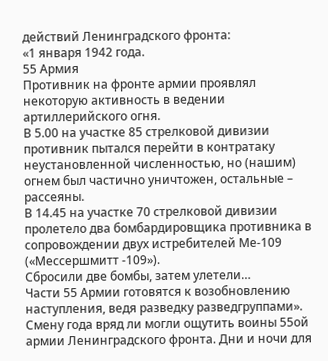действий Ленинградского фронта:
«1 января 1942 года.
55 Армия
Противник на фронте армии проявлял некоторую активность в ведении артиллерийского огня.
В 5.00 на участке 85 стрелковой дивизии противник пытался перейти в контратаку неустановленной численностью, но (нашим) огнем был частично уничтожен, остальные – рассеяны.
В 14.45 на участке 70 стрелковой дивизии пролетело два бомбардировщика противника в сопровождении двух истребителей Ме-109 («Мессершмитт -109»).
Сбросили две бомбы, затем улетели…
Части 55 Армии готовятся к возобновлению наступления, ведя разведку разведгруппами».
Смену года вряд ли могли ощутить воины 55ой армии Ленинградского фронта. Дни и ночи для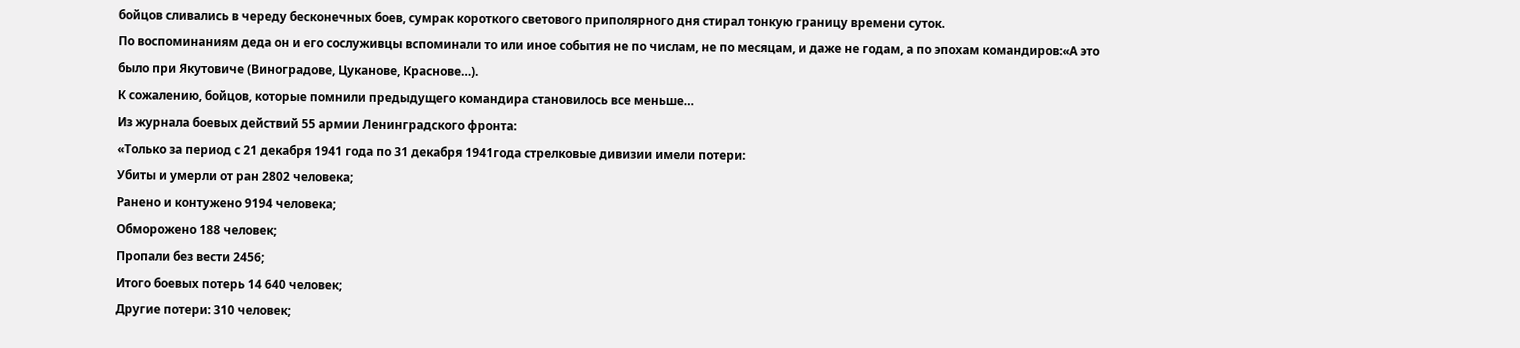бойцов сливались в череду бесконечных боев, сумрак короткого светового приполярного дня стирал тонкую границу времени суток.
По воспоминаниям деда он и его сослуживцы вспоминали то или иное события не по числам, не по месяцам, и даже не годам, а по эпохам командиров:«А это было при Якутовиче (Виноградове, Цуканове, Краснове…).
К сожалению, бойцов, которые помнили предыдущего командира становилось все меньше…
Из журнала боевых действий 55 армии Ленинградского фронта:
«Только за период с 21 декабря 1941 года по 31 декабря 1941года стрелковые дивизии имели потери:
Убиты и умерли от ран 2802 человека;
Ранено и контужено 9194 человека;
Обморожено 188 человек;
Пропали без вести 2456;
Итого боевых потерь 14 640 человек;
Другие потери: 310 человек;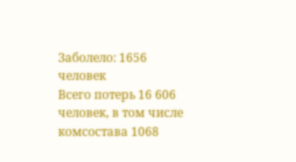Заболело: 1656 человек
Всего потерь 16 606 человек, в том числе комсостава 1068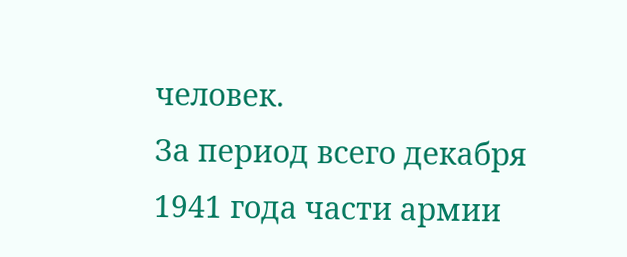человек.
За период всего декабря 1941 года части армии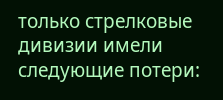только стрелковые дивизии имели следующие потери: